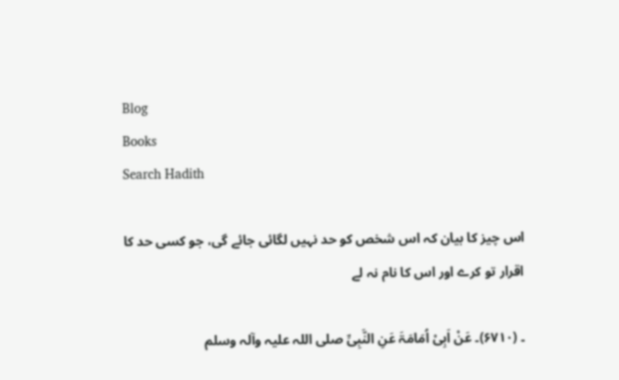Blog
Books
Search Hadith

اس چیز کا بیان کہ اس شخص کو حد نہیں لگائی جائے گی، جو کسی حد کا اقرار تو کرے اور اس کا نام نہ لے

۔ (۶۷۱۰)۔ عَنْ اَبِیْ اُمَامَۃَ عَنِ النَّبِیِّ ‌صلی ‌اللہ ‌علیہ ‌وآلہ ‌وسلم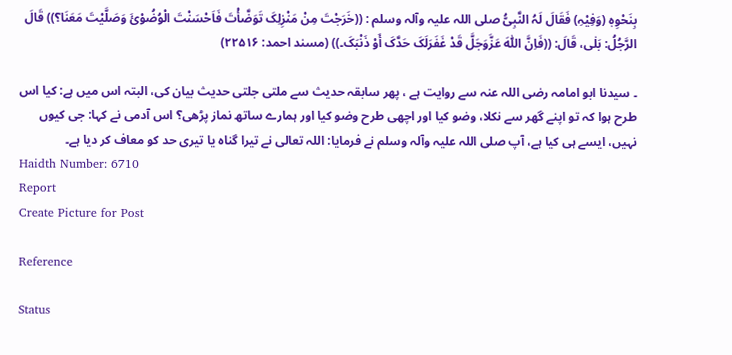بِنَحْوِہٖ (وَفِیْہِ) فَقَالَ لَہُ النَّبِیُّ ‌صلی ‌اللہ ‌علیہ ‌وآلہ ‌وسلم : ((خَرَجْتَ مِنْ مَنْزِلِکَ تَوَضَّأْتَ فَاَحْسَنْتَ الْوُضُوْئَ وَصَلَّیْتَ مَعَنَا؟)) قَالَ الرَّجُلُ: بَلٰی، قَالَ: ((فَاِنَّ اللّٰہَ عَزَّوَجَلَّ قَدْ غَفَرَلَکَ حَدَّکَ أَوْ ذَنْبَکَ۔)) (مسند احمد: ۲۲۵۱۶)

۔ سیدنا ابو امامہ ‌رضی ‌اللہ ‌عنہ سے روایت ہے ، پھر سابقہ حدیث سے ملتی جلتی حدیث بیان کی، البتہ اس میں ہے: کیا اس طرح ہوا کہ تو اپنے گھر سے نکلا، وضو کیا اور اچھی طرح وضو کیا اور ہمارے ساتھ نماز پڑھی؟ اس آدمی نے کہا: جی کیوں نہیں، ایسے ہی کیا ہے، آپ ‌صلی ‌اللہ ‌علیہ ‌وآلہ ‌وسلم نے فرمایا: اللہ تعالی نے تیرا گناہ یا تیری حد کو معاف کر دیا ہے۔
Haidth Number: 6710
Report
Create Picture for Post

Reference

Status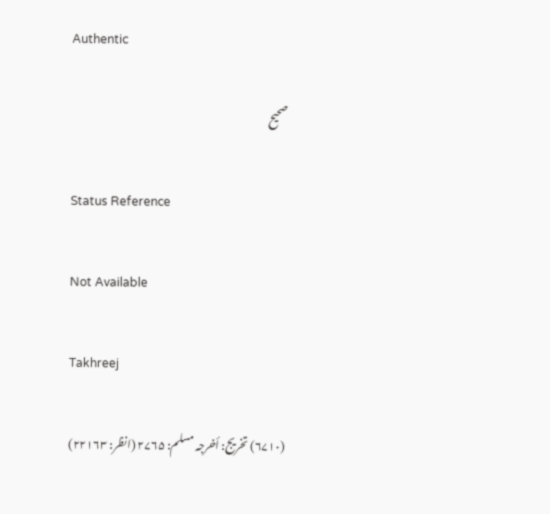Authentic

صحیح

Status Reference

Not Available

Takhreej

(۶۷۱۰) تخریج: أخرجہ مسلم: ۲۷۶۵ (انظر: ۲۲۱۶۳)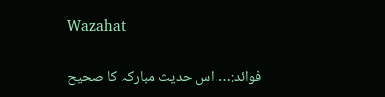Wazahat

فوائد:… اس حدیث مبارکہ کا صحیح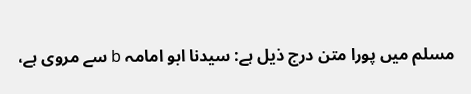مسلم میں پورا متن درج ذیل ہے: سیدنا ابو امامہ b سے مروی ہے،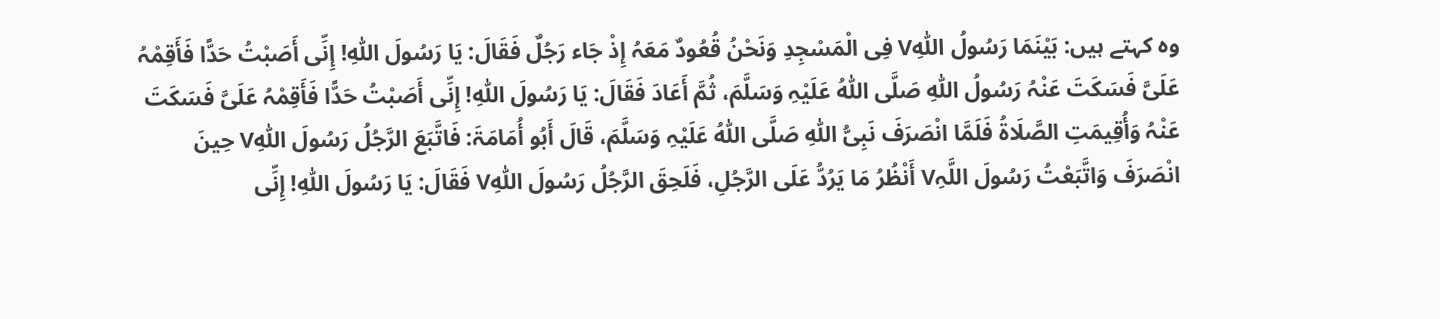وہ کہتے ہیں: بَیْنَمَا رَسُولُ اللّٰہِV فِی الْمَسْجِدِ وَنَحْنُ قُعُودٌ مَعَہُ إِذْ جَاء رَجُلٌ فَقَالَ: یَا رَسُولَ اللّٰہِ! إِنِّی أَصَبْتُ حَدًّا فَأَقِمْہُ عَلَیَّ فَسَکَتَ عَنْہُ رَسُولُ اللّٰہِ صَلَّی اللّٰہُ عَلَیْہِ وَسَلَّمَ، ثُمَّ أَعَادَ فَقَالَ: یَا رَسُولَ اللّٰہِ! إِنِّی أَصَبْتُ حَدًّا فَأَقِمْہُ عَلَیَّ فَسَکَتَ عَنْہُ وَأُقِیمَتِ الصَّلَاۃُ فَلَمَّا انْصَرَفَ نَبِیُّ اللّٰہِ صَلَّی اللّٰہُ عَلَیْہِ وَسَلَّمَ، قَالَ أَبُو أُمَامَۃَ: فَاتَّبَعَ الرَّجُلُ رَسُولَ اللّٰہِV حِینَ انْصَرَفَ وَاتَّبَعْتُ رَسُولَ اللَّہِV أَنْظُرُ مَا یَرُدُّ عَلَی الرَّجُلِ، فَلَحِقَ الرَّجُلُ رَسُولَ اللّٰہِV فَقَالَ: یَا رَسُولَ اللّٰہِ! إِنِّی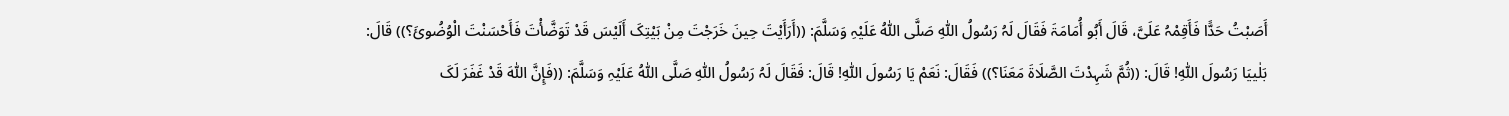أَصَبْتُ حَدًّا فَأَقِمْہُ عَلَیَّ، قَالَ أَبُو أُمَامَۃَ فَقَالَ لَہُ رَسُولُ اللّٰہِ صَلَّی اللّٰہُ عَلَیْہِ وَسَلَّمَ: ((أَرَأَیْتَ حِینَ خَرَجْتَ مِنْ بَیْتِکَ أَلَیْسَ قَدْ تَوَضَّأْتَ فَأَحْسَنْتَ الْوُضُوئَ؟)) قَالَ: بَلٰییَا رَسُولَ اللّٰہِ! قَالَ: ((ثُمَّ شَہِدْتَ الصَّلَاۃَ مَعَنَا؟)) فَقَالَ: نَعَمْ یَا رَسُولَ اللّٰہِ! قَالَ: فَقَالَ لَہُ رَسُولُ اللّٰہِ صَلَّی اللّٰہُ عَلَیْہِ وَسَلَّمَ: ((فَإِنَّ اللّٰہَ قَدْ غَفَرَ لَکَ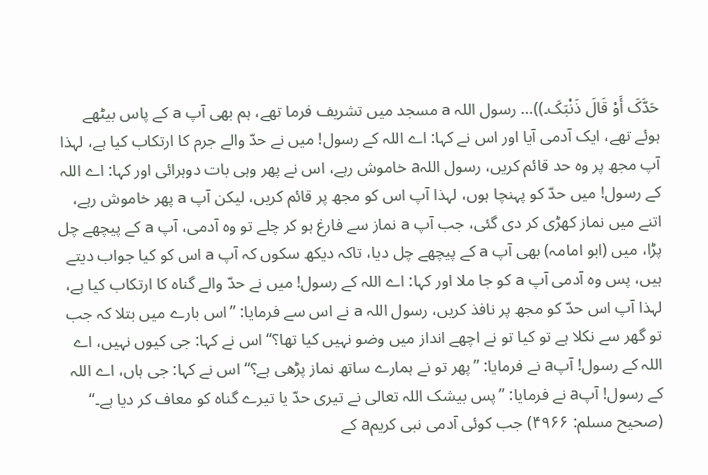حَدَّکَ أَوْ قَالَ ذَنْبَکَ۔))… رسول اللہ a مسجد میں تشریف فرما تھے، ہم بھی آپ a کے پاس بیٹھے ہوئے تھے، ایک آدمی آیا اور اس نے کہا: اے اللہ کے رسول! میں نے حدّ والے جرم کا ارتکاب کیا ہے، لہذا آپ مجھ پر وہ حد قائم کریں، رسول اللہa خاموش رہے، اس نے پھر وہی بات دوہرائی اور کہا: اے اللہ کے رسول! میں حدّ کو پہنچا ہوں، لہذا آپ اس کو مجھ پر قائم کریں، لیکن آپ a پھر خاموش رہے، اتنے میں نماز کھڑی کر دی گئی، جب آپ a نماز سے فارغ ہو کر چلے تو وہ آدمی، آپ a کے پیچھے چل پڑا، میں (ابو امامہ) بھی آپ a کے پیچھے چل دیا، تاکہ دیکھ سکوں کہ آپ a اس کو کیا جواب دیتے ہیں، پس وہ آدمی آپ a کو جا ملا اور کہا: اے اللہ کے رسول! میں نے حدّ والے گناہ کا ارتکاب کیا ہے، لہذا آپ اس حدّ کو مجھ پر نافذ کریں، رسول اللہ a نے اس سے فرمایا: ’’اس بارے میں بتلا کہ جب تو گھر سے نکلا ہے تو کیا تو نے اچھے انداز میں وضو نہیں کیا تھا؟‘‘ اس نے کہا: جی کیوں نہیں، اے اللہ کے رسول! آپa نے فرمایا: ’’پھر تو نے ہمارے ساتھ نماز پڑھی ہے؟‘‘ اس نے کہا: جی ہاں، اے اللہ کے رسول! آپa نے فرمایا: ’’پس بیشک اللہ تعالی نے تیری حدّ یا تیرے گناہ کو معاف کر دیا ہے۔‘‘ (صحیح مسلم: ۴۹۶۶) جب کوئی آدمی نبی کریمa کے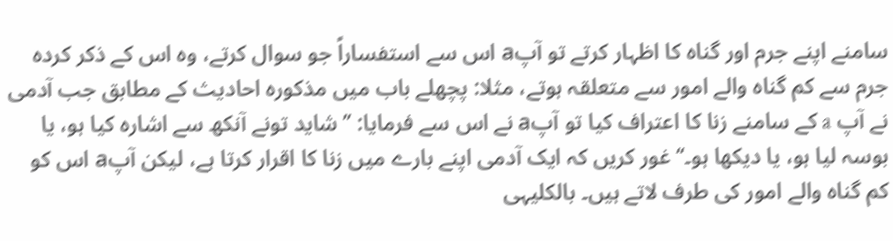سامنے اپنے جرم اور گناہ کا اظہار کرتے تو آپa اس سے استفساراً جو سوال کرتے، وہ اس کے ذکر کردہ جرم سے کم گناہ والے امور سے متعلقہ ہوتے، مثلا: پچھلے باب میں مذکورہ احادیث کے مطابق جب آدمی نے آپ a کے سامنے زنا کا اعتراف کیا تو آپa نے اس سے فرمایا: ’’شاید تونے آنکھ سے اشارہ کیا ہو، یا بوسہ لیا ہو، یا دیکھا ہو۔‘‘ غور کریں کہ ایک آدمی اپنے بارے میں زنا کا اقرار کرتا ہے، لیکن آپa اس کو کم گناہ والے امور کی طرف لاتے ہیں۔ بالکلیہی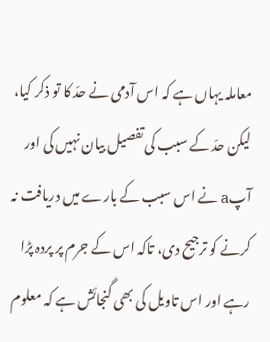معاملہ یہاں ہے کہ اس آدمی نے حدّ کا تو ذکر کیا، لیکن حدّ کے سبب کی تفصیل بیان نہیں کی اور آپa نے اس سبب کے بارے میں دریافت نہ کرنے کو ترجیح دی، تاکہ اس کے جرم پر پردہ پڑا رہے اور اس تاویل کی بھی گنجائش ہے کہ معلوم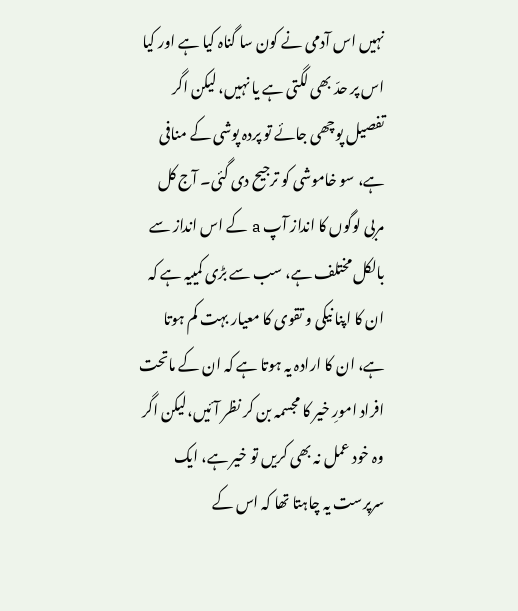نہیں اس آدمی نے کون سا گناہ کیا ہے اور کیا اس پر حدّ بھی لگتی ہے یا نہیں، لیکن اگر تفصیل پوچھی جائے تو پردہ پوشی کے منافی ہے، سو خاموشی کو ترجیح دی گئی۔ آج کل مربی لوگوں کا انداز آپ a کے اس انداز سے بالکل مختلف ہے، سب سے بڑی کمییہ ہے کہ ان کا اپنا نیکی و تقوی کا معیار بہت کم ہوتا ہے، ان کا ارادہ یہ ہوتا ہے کہ ان کے ماتحت افراد امورِ خیر کا مجسمہ بن کر نظر آئیں،لیکن اگر وہ خود عمل نہ بھی کریں تو خیر ہے، ایک سرپرست یہ چاہتا تھا کہ اس کے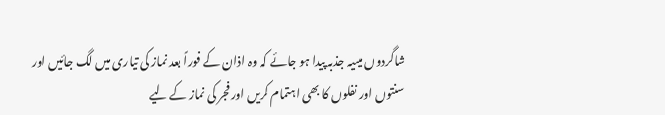شاگردوں میںیہ جذبہ پیدا ہو جائے کہ وہ اذان کے فوراً بعد نماز کی تیاری میں لگ جائیں اور سنتوں اور نفلوں کا بھی اہتمام کریں اور فجر کی نماز کے لیے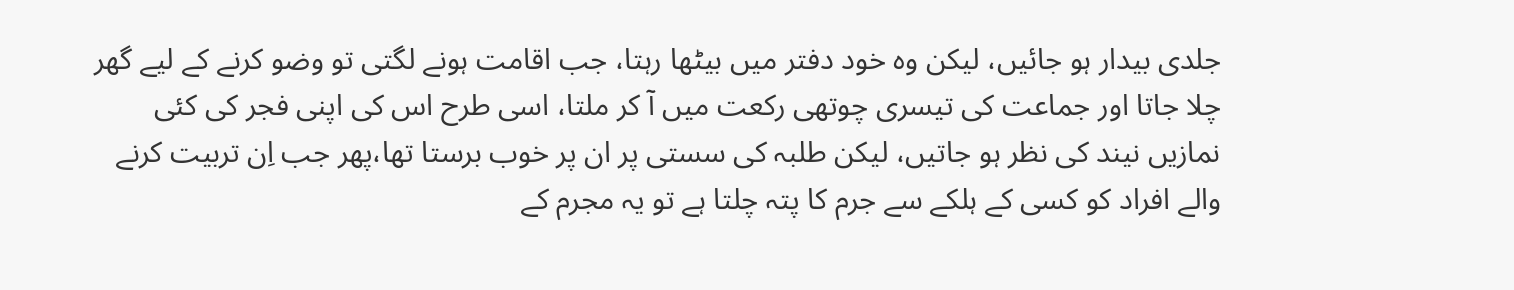جلدی بیدار ہو جائیں، لیکن وہ خود دفتر میں بیٹھا رہتا، جب اقامت ہونے لگتی تو وضو کرنے کے لیے گھر چلا جاتا اور جماعت کی تیسری چوتھی رکعت میں آ کر ملتا، اسی طرح اس کی اپنی فجر کی کئی نمازیں نیند کی نظر ہو جاتیں، لیکن طلبہ کی سستی پر ان پر خوب برستا تھا،پھر جب اِن تربیت کرنے والے افراد کو کسی کے ہلکے سے جرم کا پتہ چلتا ہے تو یہ مجرم کے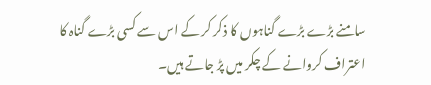سامنے بڑے بڑے گناہوں کا ذکر کر کے اس سے کسی بڑے گناہ کا اعتراف کروانے کے چکر میں پڑ جاتے ہیں۔